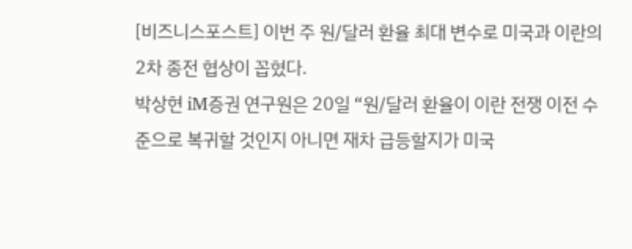[비즈니스포스트] 이번 주 원/달러 환율 최대 변수로 미국과 이란의 2차 종전 협상이 꼽혔다.
박상현 iM증권 연구원은 20일 “원/달러 환율이 이란 전쟁 이전 수준으로 복귀할 것인지 아니면 재차 급등할지가 미국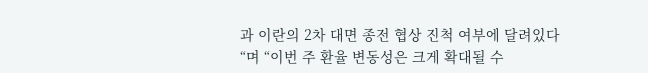과 이란의 2차 대면 종전 협상 진척 여부에 달려있다“며 “이번 주 환율 변동성은 크게 확대될 수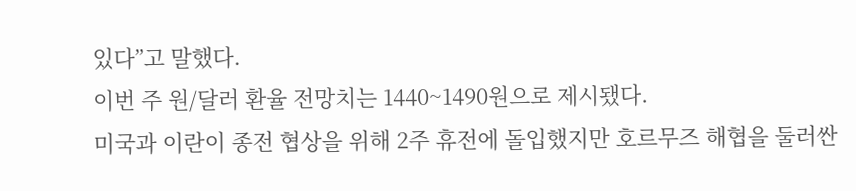있다”고 말했다.
이번 주 원/달러 환율 전망치는 1440~1490원으로 제시됐다.
미국과 이란이 종전 협상을 위해 2주 휴전에 돌입했지만 호르무즈 해협을 둘러싼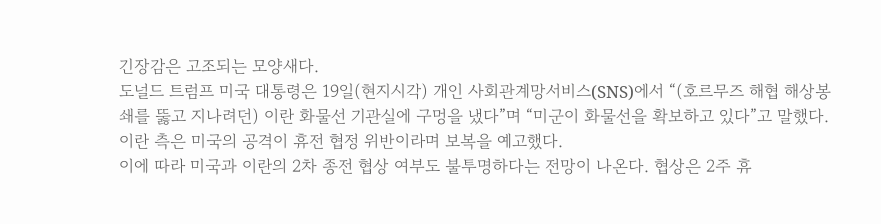긴장감은 고조되는 모양새다.
도널드 트럼프 미국 대통령은 19일(현지시각) 개인 사회관계망서비스(SNS)에서 “(호르무즈 해협 해상봉쇄를 뚫고 지나려던) 이란 화물선 기관실에 구멍을 냈다”며 “미군이 화물선을 확보하고 있다”고 말했다.
이란 측은 미국의 공격이 휴전 협정 위반이라며 보복을 예고했다.
이에 따라 미국과 이란의 2차 종전 협상 여부도 불투명하다는 전망이 나온다. 협상은 2주 휴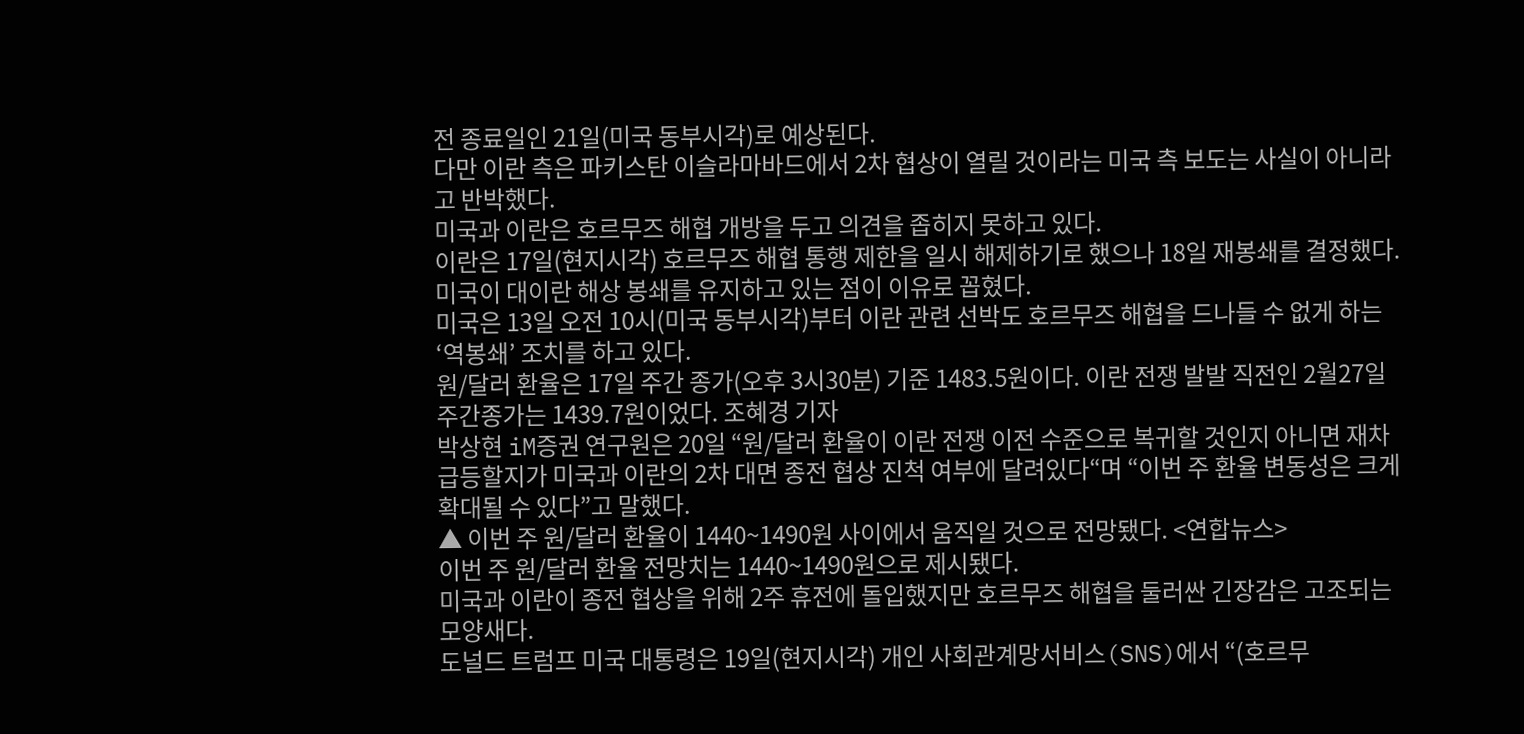전 종료일인 21일(미국 동부시각)로 예상된다.
다만 이란 측은 파키스탄 이슬라마바드에서 2차 협상이 열릴 것이라는 미국 측 보도는 사실이 아니라고 반박했다.
미국과 이란은 호르무즈 해협 개방을 두고 의견을 좁히지 못하고 있다.
이란은 17일(현지시각) 호르무즈 해협 통행 제한을 일시 해제하기로 했으나 18일 재봉쇄를 결정했다. 미국이 대이란 해상 봉쇄를 유지하고 있는 점이 이유로 꼽혔다.
미국은 13일 오전 10시(미국 동부시각)부터 이란 관련 선박도 호르무즈 해협을 드나들 수 없게 하는 ‘역봉쇄’ 조치를 하고 있다.
원/달러 환율은 17일 주간 종가(오후 3시30분) 기준 1483.5원이다. 이란 전쟁 발발 직전인 2월27일 주간종가는 1439.7원이었다. 조혜경 기자
박상현 iM증권 연구원은 20일 “원/달러 환율이 이란 전쟁 이전 수준으로 복귀할 것인지 아니면 재차 급등할지가 미국과 이란의 2차 대면 종전 협상 진척 여부에 달려있다“며 “이번 주 환율 변동성은 크게 확대될 수 있다”고 말했다.
▲ 이번 주 원/달러 환율이 1440~1490원 사이에서 움직일 것으로 전망됐다. <연합뉴스>
이번 주 원/달러 환율 전망치는 1440~1490원으로 제시됐다.
미국과 이란이 종전 협상을 위해 2주 휴전에 돌입했지만 호르무즈 해협을 둘러싼 긴장감은 고조되는 모양새다.
도널드 트럼프 미국 대통령은 19일(현지시각) 개인 사회관계망서비스(SNS)에서 “(호르무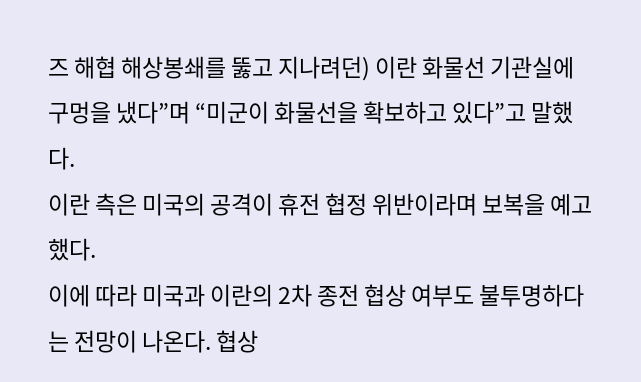즈 해협 해상봉쇄를 뚫고 지나려던) 이란 화물선 기관실에 구멍을 냈다”며 “미군이 화물선을 확보하고 있다”고 말했다.
이란 측은 미국의 공격이 휴전 협정 위반이라며 보복을 예고했다.
이에 따라 미국과 이란의 2차 종전 협상 여부도 불투명하다는 전망이 나온다. 협상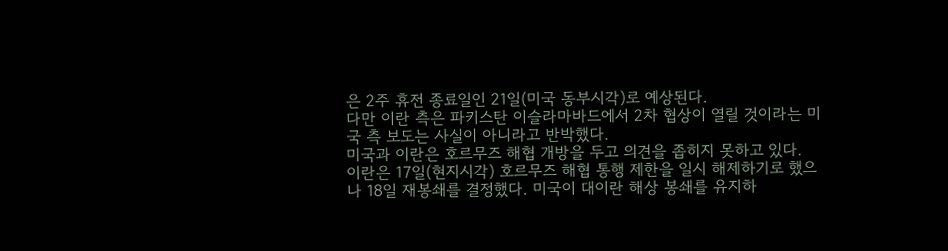은 2주 휴전 종료일인 21일(미국 동부시각)로 예상된다.
다만 이란 측은 파키스탄 이슬라마바드에서 2차 협상이 열릴 것이라는 미국 측 보도는 사실이 아니라고 반박했다.
미국과 이란은 호르무즈 해협 개방을 두고 의견을 좁히지 못하고 있다.
이란은 17일(현지시각) 호르무즈 해협 통행 제한을 일시 해제하기로 했으나 18일 재봉쇄를 결정했다. 미국이 대이란 해상 봉쇄를 유지하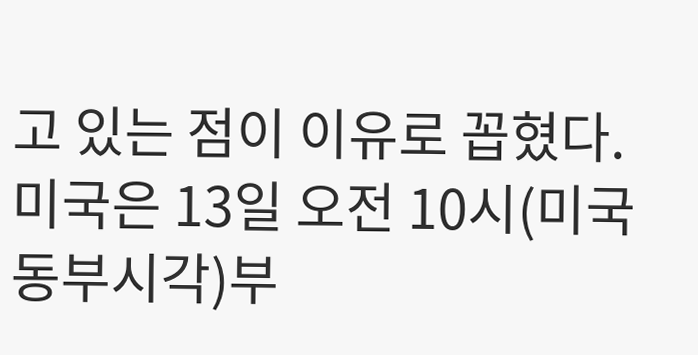고 있는 점이 이유로 꼽혔다.
미국은 13일 오전 10시(미국 동부시각)부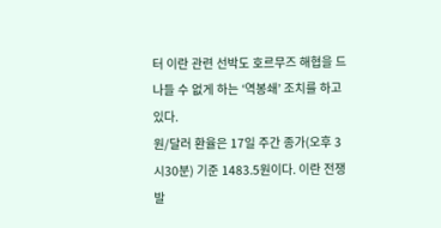터 이란 관련 선박도 호르무즈 해협을 드나들 수 없게 하는 ‘역봉쇄’ 조치를 하고 있다.
원/달러 환율은 17일 주간 종가(오후 3시30분) 기준 1483.5원이다. 이란 전쟁 발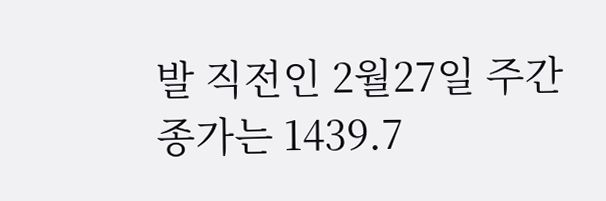발 직전인 2월27일 주간종가는 1439.7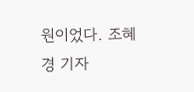원이었다. 조혜경 기자